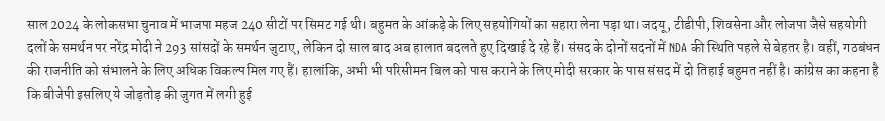साल 2024 के लोकसभा चुनाव में भाजपा महज 240 सीटों पर सिमट गई थी। बहुमत के आंकड़े के लिए सहयोगियों का सहारा लेना पड़ा था। जदयू, टीडीपी, शिवसेना और लोजपा जैसे सहयोगी दलों के समर्थन पर नरेंद्र मोदी ने 293 सांसदों के समर्थन जुटाए, लेकिन दो साल बाद अब हालात बदलते हुए दिखाई दे रहे हैं। संसद के दोनों सदनों में NDA की स्थिति पहले से बेहतर है। वहीं, गठबंधन की राजनीति को संभालने के लिए अधिक विकल्प मिल गए हैं। हालांकि, अभी भी परिसीमन बिल को पास कराने के लिए मोदी सरकार के पास संसद में दो तिहाई बहुमत नहीं है। कांग्रेस का कहना है कि बीजेपी इसलिए ये जोड़तोड़ की जुगत में लगी हुई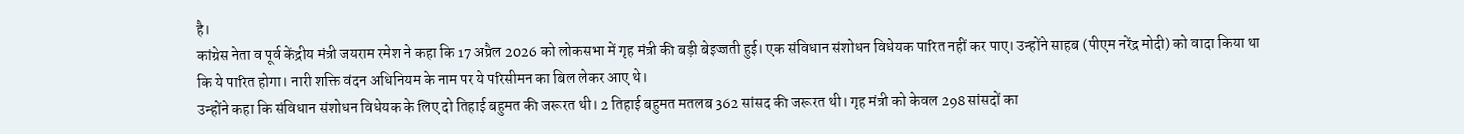है।
कांग्रेस नेता व पूर्व केंद्रीय मंत्री जयराम रमेश ने कहा कि 17 अप्रैल 2026 को लोकसभा में गृह मंत्री की बड़ी बेइज्जती हुई। एक संविधान संशोधन विधेयक पारित नहीं कर पाए। उन्होंने साहब (पीएम नरेंद्र मोदी) को वादा किया था कि ये पारित होगा। नारी शक्ति वंदन अधिनियम के नाम पर ये परिसीमन का बिल लेकर आए थे।
उन्होंने कहा कि संविधान संशोधन विधेयक के लिए दो तिहाई बहुमत की जरूरत थी। 2 तिहाई बहुमत मतलब 362 सांसद की जरूरत थी। गृह मंत्री को केवल 298 सांसदों का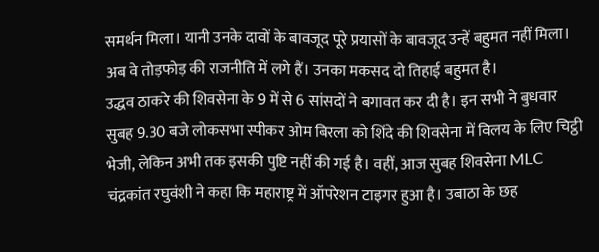समर्थन मिला। यानी उनके दावों के बावजूद पूरे प्रयासों के बावजूद उन्हें बहुमत नहीं मिला। अब वे तोड़फोड़ की राजनीति में लगे हैं। उनका मकसद दो तिहाई बहुमत है।
उद्धव ठाकरे की शिवसेना के 9 में से 6 सांसदों ने बगावत कर दी है। इन सभी ने बुधवार सुबह 9.30 बजे लोकसभा स्पीकर ओम बिरला को शिंदे की शिवसेना में विलय के लिए चिट्ठी भेजी, लेकिन अभी तक इसकी पुष्टि नहीं की गई है। वहीं, आज सुबह शिवसेना MLC चंद्रकांत रघुवंशी ने कहा कि महाराष्ट्र में ऑपरेशन टाइगर हुआ है। उबाठा के छह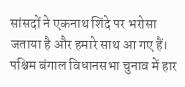सांसदों ने एकनाथ शिंदे पर भरोसा जताया है और हमारे साथ आ गए हैं।
पश्चिम बंगाल विधानसभा चुनाव में हार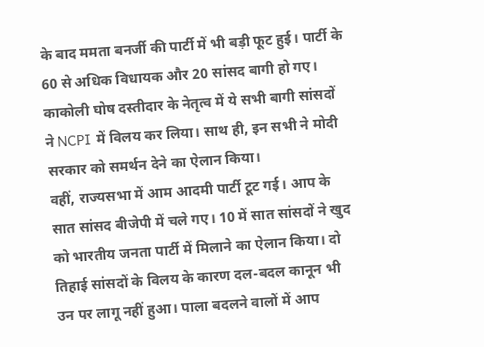के बाद ममता बनर्जी की पार्टी में भी बड़ी फूट हुई। पार्टी के 60 से अधिक विधायक और 20 सांसद बागी हो गए। काकोली घोष दस्तीदार के नेतृत्व में ये सभी बागी सांसदों ने NCPI में विलय कर लिया। साथ ही, इन सभी ने मोदी सरकार को समर्थन देने का ऐलान किया।
वहीं, राज्यसभा में आम आदमी पार्टी टूट गई। आप के सात सांसद बीजेपी में चले गए। 10 में सात सांसदों ने खुद को भारतीय जनता पार्टी में मिलाने का ऐलान किया। दो तिहाई सांसदों के विलय के कारण दल-बदल कानून भी उन पर लागू नहीं हुआ। पाला बदलने वालों में आप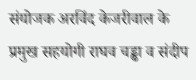संयोजक अरविंद केजरीवाल के प्रमुख सहयोगी राघव चड्ढा व संदीप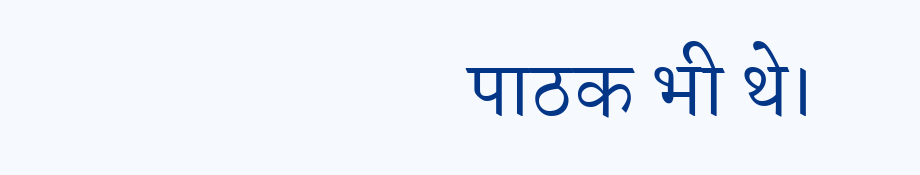पाठक भी थे।